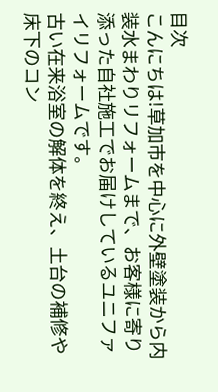目次
こんにちは!草加市を中心に外壁塗装から内装水まわりリフォームまで、お客様に寄り添った自社施工でお届けしているユニファイリフォームです。
古い在来浴室の解体を終え、土台の補修や床下のコン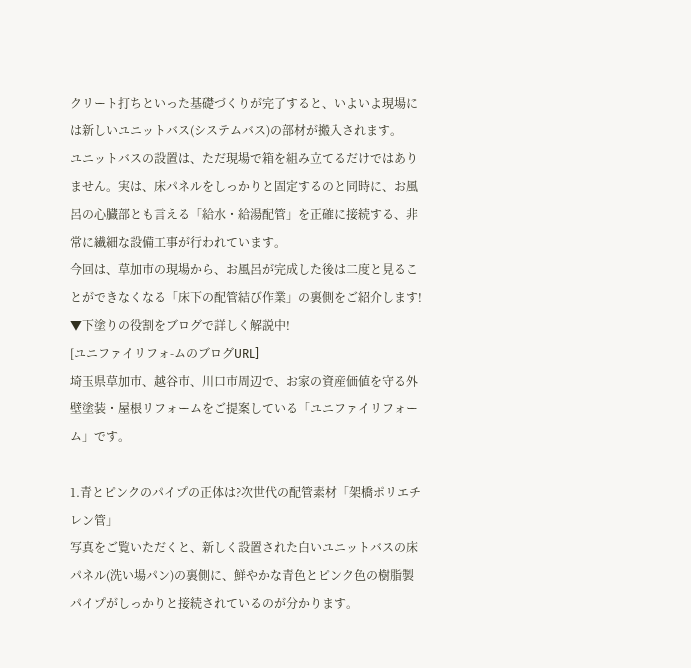クリート打ちといった基礎づくりが完了すると、いよいよ現場には新しいユニットバス(システムバス)の部材が搬入されます。
ユニットバスの設置は、ただ現場で箱を組み立てるだけではありません。実は、床パネルをしっかりと固定するのと同時に、お風呂の心臓部とも言える「給水・給湯配管」を正確に接続する、非常に繊細な設備工事が行われています。
今回は、草加市の現場から、お風呂が完成した後は二度と見ることができなくなる「床下の配管結び作業」の裏側をご紹介します!
▼下塗りの役割をブログで詳しく解説中!
[ユニファイリフォ-ムのブログURL]
埼玉県草加市、越谷市、川口市周辺で、お家の資産価値を守る外壁塗装・屋根リフォームをご提案している「ユニファイリフォーム」です。

1.青とピンクのパイプの正体は?次世代の配管素材「架橋ポリエチレン管」
写真をご覧いただくと、新しく設置された白いユニットバスの床パネル(洗い場パン)の裏側に、鮮やかな青色とピンク色の樹脂製パイプがしっかりと接続されているのが分かります。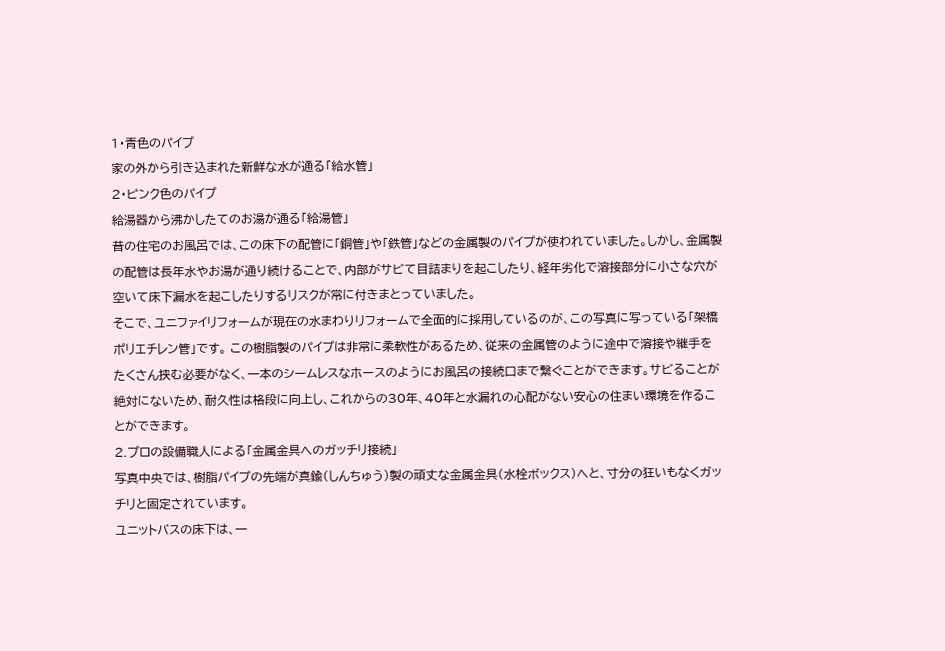1・青色のパイプ
家の外から引き込まれた新鮮な水が通る「給水管」
2・ピンク色のパイプ
給湯器から沸かしたてのお湯が通る「給湯管」
昔の住宅のお風呂では、この床下の配管に「銅管」や「鉄管」などの金属製のパイプが使われていました。しかし、金属製の配管は長年水やお湯が通り続けることで、内部がサビて目詰まりを起こしたり、経年劣化で溶接部分に小さな穴が空いて床下漏水を起こしたりするリスクが常に付きまとっていました。
そこで、ユニファイリフォームが現在の水まわりリフォームで全面的に採用しているのが、この写真に写っている「架橋ポリエチレン管」です。 この樹脂製のパイプは非常に柔軟性があるため、従来の金属管のように途中で溶接や継手をたくさん挟む必要がなく、一本のシームレスなホースのようにお風呂の接続口まで繋ぐことができます。サビることが絶対にないため、耐久性は格段に向上し、これからの30年、40年と水漏れの心配がない安心の住まい環境を作ることができます。
2.プロの設備職人による「金属金具へのガッチリ接続」
写真中央では、樹脂パイプの先端が真鍮(しんちゅう)製の頑丈な金属金具(水栓ボックス)へと、寸分の狂いもなくガッチリと固定されています。
ユニットバスの床下は、一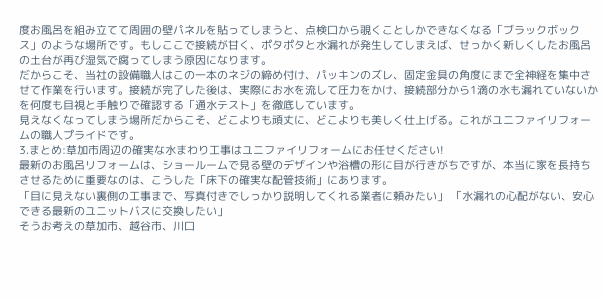度お風呂を組み立てて周囲の壁パネルを貼ってしまうと、点検口から覗くことしかできなくなる「ブラックボックス」のような場所です。もしここで接続が甘く、ポタポタと水漏れが発生してしまえば、せっかく新しくしたお風呂の土台が再び湿気で腐ってしまう原因になります。
だからこそ、当社の設備職人はこの一本のネジの締め付け、パッキンのズレ、固定金具の角度にまで全神経を集中させて作業を行います。接続が完了した後は、実際にお水を流して圧力をかけ、接続部分から1滴の水も漏れていないかを何度も目視と手触りで確認する「通水テスト」を徹底しています。
見えなくなってしまう場所だからこそ、どこよりも頑丈に、どこよりも美しく仕上げる。これがユニファイリフォームの職人プライドです。
3.まとめ:草加市周辺の確実な水まわり工事はユニファイリフォームにお任せください!
最新のお風呂リフォームは、ショールームで見る壁のデザインや浴槽の形に目が行きがちですが、本当に家を長持ちさせるために重要なのは、こうした「床下の確実な配管技術」にあります。
「目に見えない裏側の工事まで、写真付きでしっかり説明してくれる業者に頼みたい」 「水漏れの心配がない、安心できる最新のユニットバスに交換したい」
そうお考えの草加市、越谷市、川口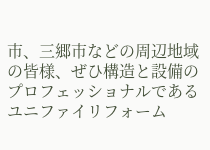市、三郷市などの周辺地域の皆様、ぜひ構造と設備のプロフェッショナルであるユニファイリフォーム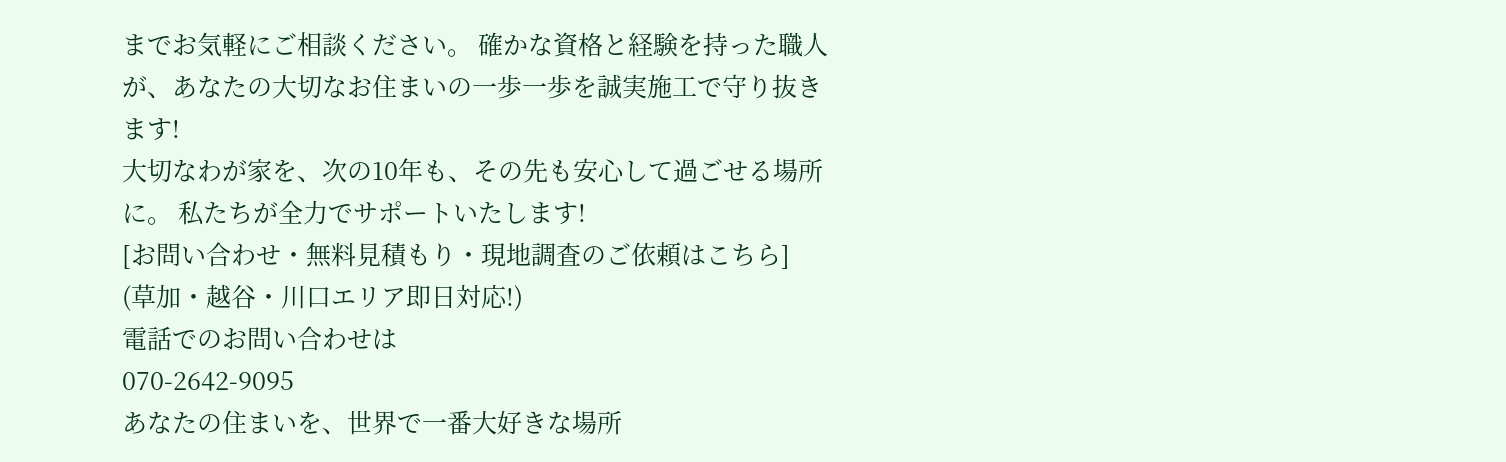までお気軽にご相談ください。 確かな資格と経験を持った職人が、あなたの大切なお住まいの一歩一歩を誠実施工で守り抜きます!
大切なわが家を、次の10年も、その先も安心して過ごせる場所に。 私たちが全力でサポートいたします!
[お問い合わせ・無料見積もり・現地調査のご依頼はこちら]
(草加・越谷・川口エリア即日対応!)
電話でのお問い合わせは
070-2642-9095
あなたの住まいを、世界で一番大好きな場所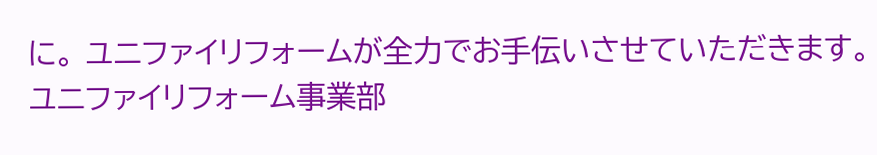に。 ユニファイリフォームが全力でお手伝いさせていただきます。
ユニファイリフォーム事業部